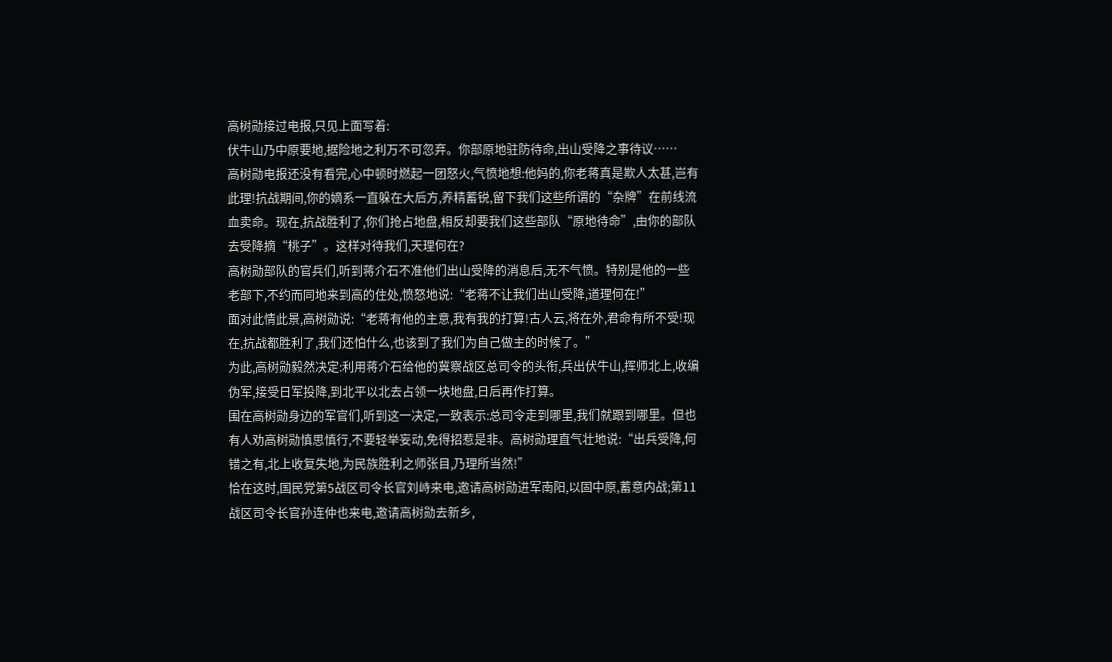高树勋接过电报,只见上面写着:
伏牛山乃中原要地,据险地之利万不可忽弃。你部原地驻防待命,出山受降之事待议……
高树勋电报还没有看完,心中顿时燃起一团怒火,气愤地想:他妈的,你老蒋真是欺人太甚,岂有此理!抗战期间,你的嫡系一直躲在大后方,养精蓄锐,留下我们这些所谓的“杂牌”在前线流血卖命。现在,抗战胜利了,你们抢占地盘,相反却要我们这些部队“原地待命”,由你的部队去受降摘“桃子”。这样对待我们,天理何在?
高树勋部队的官兵们,听到蒋介石不准他们出山受降的消息后,无不气愤。特别是他的一些老部下,不约而同地来到高的住处,愤怒地说:“老蒋不让我们出山受降,道理何在!”
面对此情此景,高树勋说:“老蒋有他的主意,我有我的打算!古人云,将在外,君命有所不受!现在,抗战都胜利了,我们还怕什么,也该到了我们为自己做主的时候了。”
为此,高树勋毅然决定:利用蒋介石给他的冀察战区总司令的头衔,兵出伏牛山,挥师北上,收编伪军,接受日军投降,到北平以北去占领一块地盘,日后再作打算。
围在高树勋身边的军官们,听到这一决定,一致表示:总司令走到哪里,我们就跟到哪里。但也有人劝高树勋慎思慎行,不要轻举妄动,免得招惹是非。高树勋理直气壮地说:“出兵受降,何错之有,北上收复失地,为民族胜利之师张目,乃理所当然!”
恰在这时,国民党第5战区司令长官刘峙来电,邀请高树勋进军南阳,以固中原,蓄意内战;第11战区司令长官孙连仲也来电,邀请高树勋去新乡,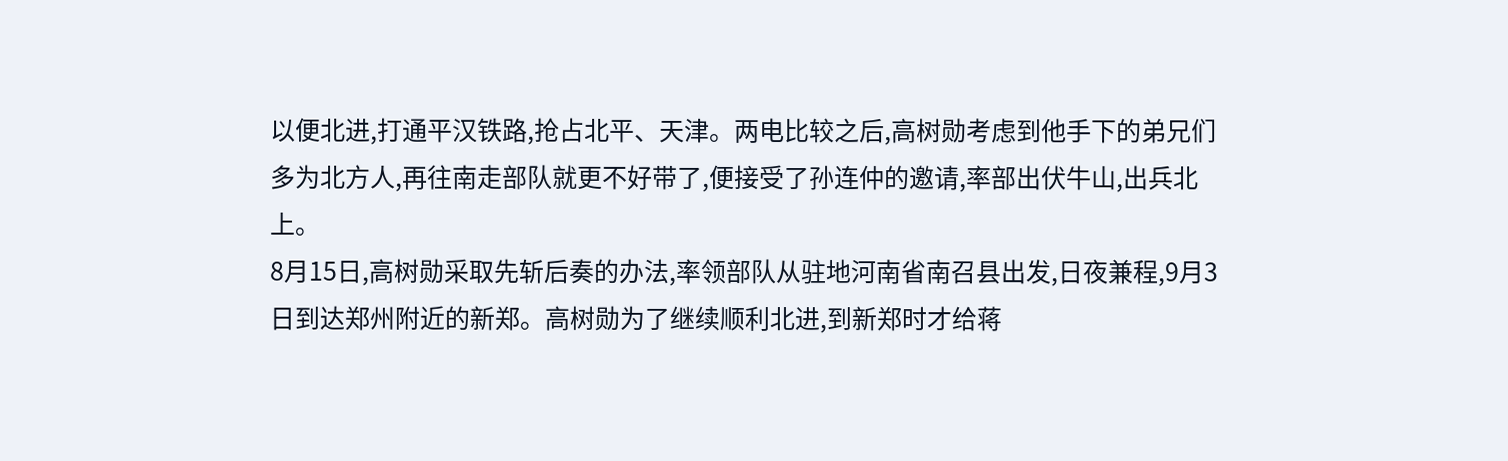以便北进,打通平汉铁路,抢占北平、天津。两电比较之后,高树勋考虑到他手下的弟兄们多为北方人,再往南走部队就更不好带了,便接受了孙连仲的邀请,率部出伏牛山,出兵北上。
8月15日,高树勋采取先斩后奏的办法,率领部队从驻地河南省南召县出发,日夜兼程,9月3日到达郑州附近的新郑。高树勋为了继续顺利北进,到新郑时才给蒋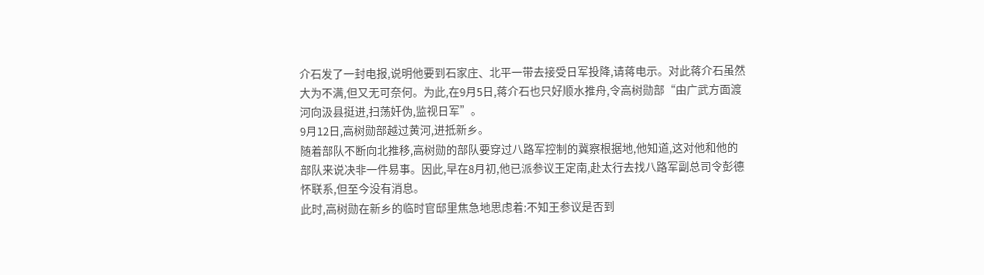介石发了一封电报,说明他要到石家庄、北平一带去接受日军投降,请蒋电示。对此蒋介石虽然大为不满,但又无可奈何。为此,在9月5日,蒋介石也只好顺水推舟,令高树勋部“由广武方面渡河向汲县挺进,扫荡奸伪,监视日军”。
9月12日,高树勋部越过黄河,进抵新乡。
随着部队不断向北推移,高树勋的部队要穿过八路军控制的冀察根据地,他知道,这对他和他的部队来说决非一件易事。因此,早在8月初,他已派参议王定南,赴太行去找八路军副总司令彭德怀联系,但至今没有消息。
此时,高树勋在新乡的临时官邸里焦急地思虑着:不知王参议是否到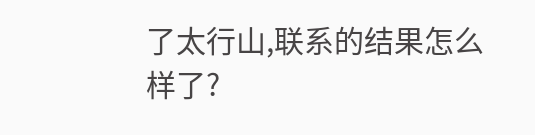了太行山,联系的结果怎么样了?